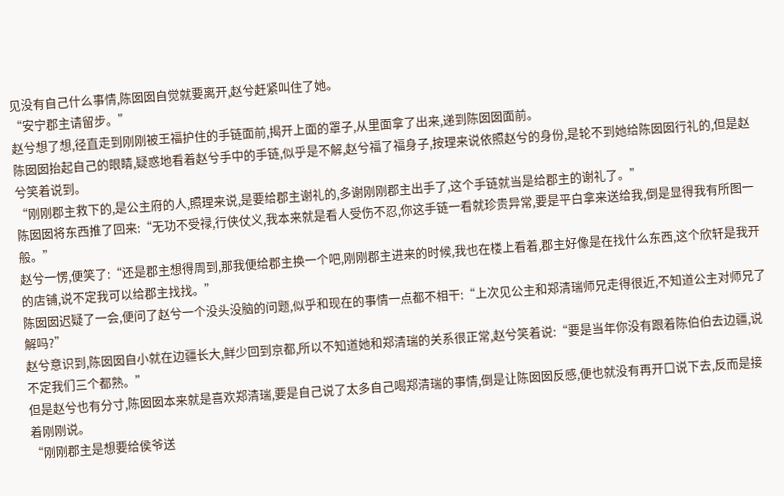见没有自己什么事情,陈囡囡自觉就要离开,赵兮赶紧叫住了她。
“安宁郡主请留步。”
赵兮想了想,径直走到刚刚被王福护住的手链面前,揭开上面的罩子,从里面拿了出来,递到陈囡囡面前。
陈囡囡抬起自己的眼睛,疑惑地看着赵兮手中的手链,似乎是不解,赵兮福了福身子,按理来说依照赵兮的身份,是轮不到她给陈囡囡行礼的,但是赵兮笑着说到。
“刚刚郡主救下的,是公主府的人,照理来说,是要给郡主谢礼的,多谢刚刚郡主出手了,这个手链就当是给郡主的谢礼了。”
陈囡囡将东西推了回来:“无功不受禄,行侠仗义,我本来就是看人受伤不忍,你这手链一看就珍贵异常,要是平白拿来送给我,倒是显得我有所图一般。”
赵兮一愣,便笑了:“还是郡主想得周到,那我便给郡主换一个吧,刚刚郡主进来的时候,我也在楼上看着,郡主好像是在找什么东西,这个欣轩是我开的店铺,说不定我可以给郡主找找。”
陈囡囡迟疑了一会,便问了赵兮一个没头没脑的问题,似乎和现在的事情一点都不相干:“上次见公主和郑清瑞师兄走得很近,不知道公主对师兄了解吗?”
赵兮意识到,陈囡囡自小就在边疆长大,鲜少回到京都,所以不知道她和郑清瑞的关系很正常,赵兮笑着说:“要是当年你没有跟着陈伯伯去边疆,说不定我们三个都熟。”
但是赵兮也有分寸,陈囡囡本来就是喜欢郑清瑞,要是自己说了太多自己喝郑清瑞的事情,倒是让陈囡囡反感,便也就没有再开口说下去,反而是接着刚刚说。
“刚刚郡主是想要给侯爷送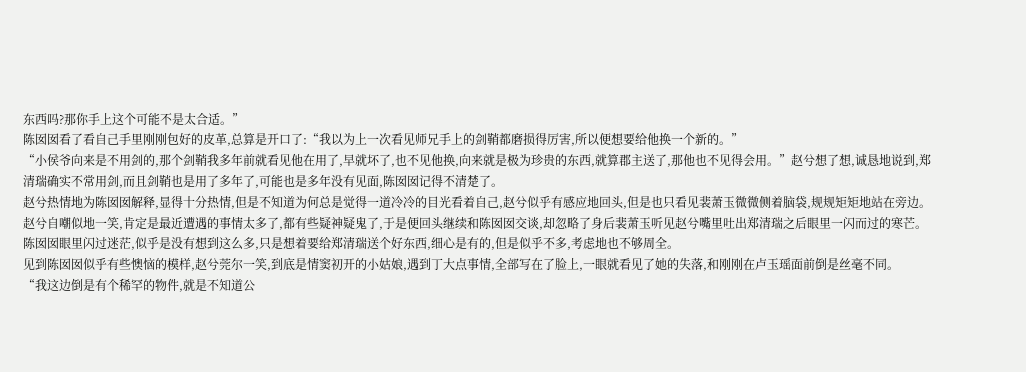东西吗?那你手上这个可能不是太合适。”
陈囡囡看了看自己手里刚刚包好的皮革,总算是开口了:“我以为上一次看见师兄手上的剑鞘都磨损得厉害,所以便想要给他换一个新的。”
“小侯爷向来是不用剑的,那个剑鞘我多年前就看见他在用了,早就坏了,也不见他换,向来就是极为珍贵的东西,就算郡主送了,那他也不见得会用。”赵兮想了想,诚恳地说到,郑清瑞确实不常用剑,而且剑鞘也是用了多年了,可能也是多年没有见面,陈囡囡记得不清楚了。
赵兮热情地为陈囡囡解释,显得十分热情,但是不知道为何总是觉得一道冷冷的目光看着自己,赵兮似乎有感应地回头,但是也只看见裴萧玉微微侧着脑袋,规规矩矩地站在旁边。
赵兮自嘲似地一笑,肯定是最近遭遇的事情太多了,都有些疑神疑鬼了,于是便回头继续和陈囡囡交谈,却忽略了身后裴萧玉听见赵兮嘴里吐出郑清瑞之后眼里一闪而过的寒芒。
陈囡囡眼里闪过迷茫,似乎是没有想到这么多,只是想着要给郑清瑞送个好东西,细心是有的,但是似乎不多,考虑地也不够周全。
见到陈囡囡似乎有些懊恼的模样,赵兮莞尔一笑,到底是情窦初开的小姑娘,遇到丁大点事情,全部写在了脸上,一眼就看见了她的失落,和刚刚在卢玉瑶面前倒是丝毫不同。
“我这边倒是有个稀罕的物件,就是不知道公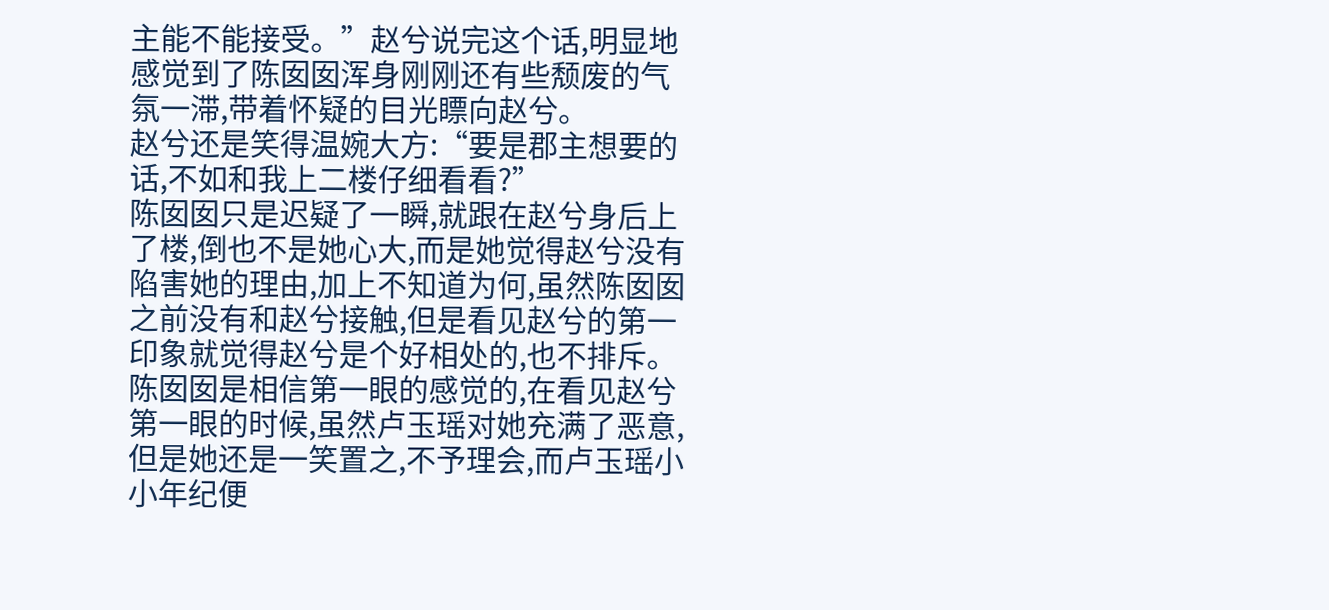主能不能接受。”赵兮说完这个话,明显地感觉到了陈囡囡浑身刚刚还有些颓废的气氛一滞,带着怀疑的目光瞟向赵兮。
赵兮还是笑得温婉大方:“要是郡主想要的话,不如和我上二楼仔细看看?”
陈囡囡只是迟疑了一瞬,就跟在赵兮身后上了楼,倒也不是她心大,而是她觉得赵兮没有陷害她的理由,加上不知道为何,虽然陈囡囡之前没有和赵兮接触,但是看见赵兮的第一印象就觉得赵兮是个好相处的,也不排斥。
陈囡囡是相信第一眼的感觉的,在看见赵兮第一眼的时候,虽然卢玉瑶对她充满了恶意,但是她还是一笑置之,不予理会,而卢玉瑶小小年纪便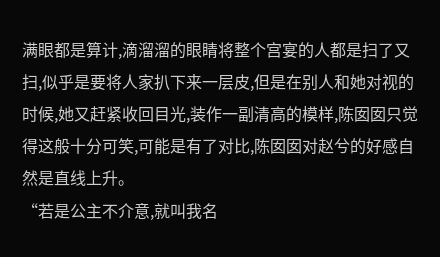满眼都是算计,滴溜溜的眼睛将整个宫宴的人都是扫了又扫,似乎是要将人家扒下来一层皮,但是在别人和她对视的时候,她又赶紧收回目光,装作一副清高的模样,陈囡囡只觉得这般十分可笑,可能是有了对比,陈囡囡对赵兮的好感自然是直线上升。
“若是公主不介意,就叫我名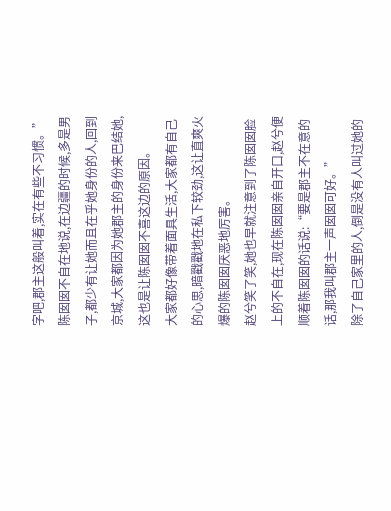字吧,郡主这般叫着,实在有些不习惯。”陈囡囡不自在地说,在边疆的时候,多是男子,都少有让她而且在乎她身份的人,回到京城,大家都因为她郡主的身份来巴结她,这也是让陈囡囡不喜这边的原因。
大家都好像带着面具生活,大家都有自己的心思,暗戳戳地在私下较劲,这让直爽火爆的陈囡囡厌恶地厉害。
赵兮笑了笑,她也早就注意到了陈囡囡脸上的不自在,现在陈囡囡亲自开口,赵兮便顺着陈囡囡的话说:“要是郡主不在意的话,那我叫郡主一声囡囡可好。”
除了自己家里的人,倒是没有人叫过她的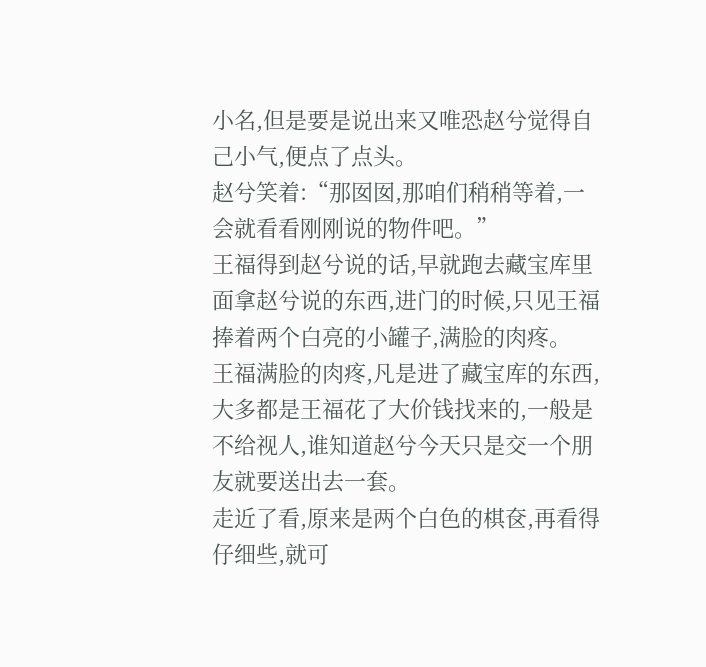小名,但是要是说出来又唯恐赵兮觉得自己小气,便点了点头。
赵兮笑着:“那囡囡,那咱们稍稍等着,一会就看看刚刚说的物件吧。”
王福得到赵兮说的话,早就跑去藏宝库里面拿赵兮说的东西,进门的时候,只见王福捧着两个白亮的小罐子,满脸的肉疼。
王福满脸的肉疼,凡是进了藏宝库的东西,大多都是王福花了大价钱找来的,一般是不给视人,谁知道赵兮今天只是交一个朋友就要送出去一套。
走近了看,原来是两个白色的棋奁,再看得仔细些,就可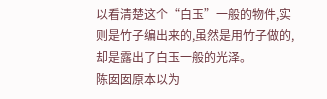以看清楚这个“白玉”一般的物件,实则是竹子编出来的,虽然是用竹子做的,却是露出了白玉一般的光泽。
陈囡囡原本以为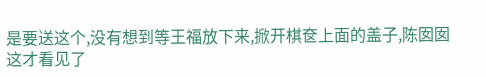是要送这个,没有想到等王福放下来,掀开棋奁上面的盖子,陈囡囡这才看见了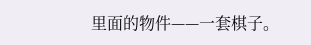里面的物件——一套棋子。